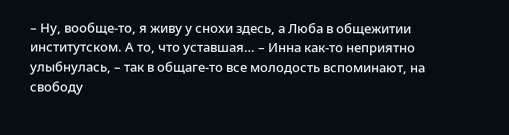– Ну, вообще-то, я живу у снохи здесь, а Люба в общежитии институтском. А то, что уставшая… – Инна как-то неприятно улыбнулась, – так в общаге-то все молодость вспоминают, на свободу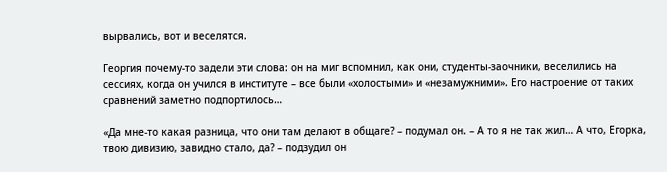вырвались, вот и веселятся.

Георгия почему-то задели эти слова: он на миг вспомнил, как они, студенты-заочники, веселились на сессиях, когда он учился в институте – все были «холостыми» и «незамужними». Его настроение от таких сравнений заметно подпортилось…

«Да мне-то какая разница, что они там делают в общаге? – подумал он. – А то я не так жил… А что, Егорка, твою дивизию, завидно стало, да? – подзудил он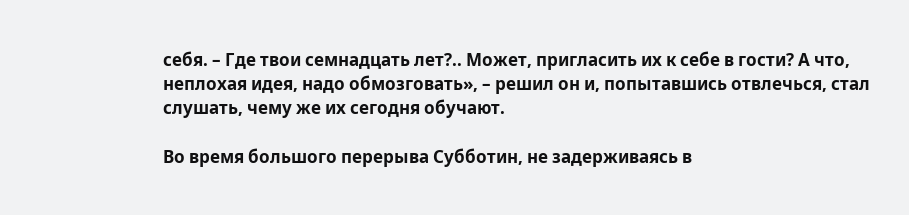себя. – Где твои семнадцать лет?.. Может, пригласить их к себе в гости? А что, неплохая идея, надо обмозговать», – решил он и, попытавшись отвлечься, стал слушать, чему же их сегодня обучают.

Во время большого перерыва Субботин, не задерживаясь в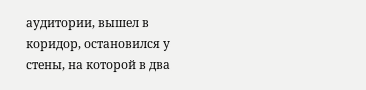аудитории, вышел в коридор, остановился у стены, на которой в два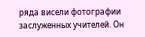ряда висели фотографии заслуженных учителей. Он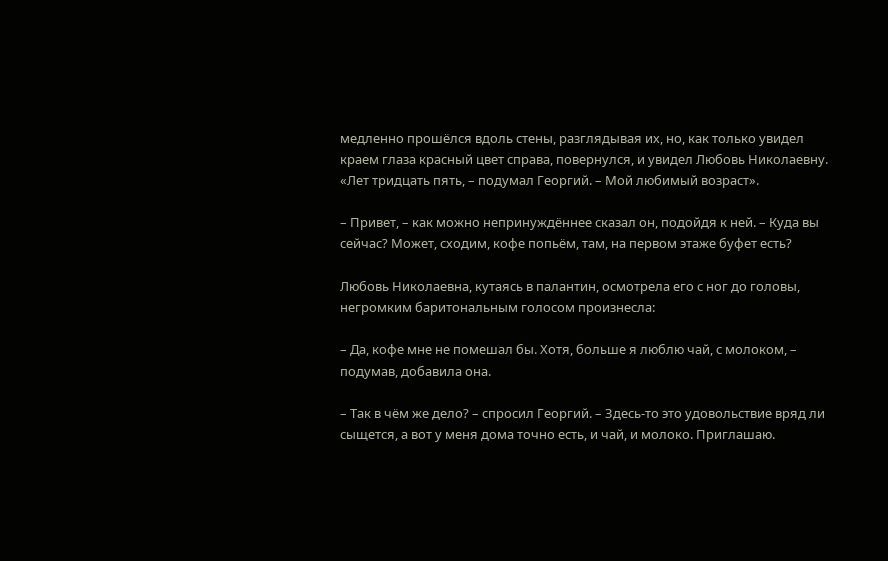медленно прошёлся вдоль стены, разглядывая их, но, как только увидел краем глаза красный цвет справа, повернулся, и увидел Любовь Николаевну. «Лет тридцать пять, – подумал Георгий. – Мой любимый возраст».

– Привет, – как можно непринуждённее сказал он, подойдя к ней. – Куда вы сейчас? Может, сходим, кофе попьём, там, на первом этаже буфет есть?

Любовь Николаевна, кутаясь в палантин, осмотрела его с ног до головы, негромким баритональным голосом произнесла:

– Да, кофе мне не помешал бы. Хотя, больше я люблю чай, с молоком, – подумав, добавила она.

– Так в чём же дело? – спросил Георгий. – Здесь-то это удовольствие вряд ли сыщется, а вот у меня дома точно есть, и чай, и молоко. Приглашаю.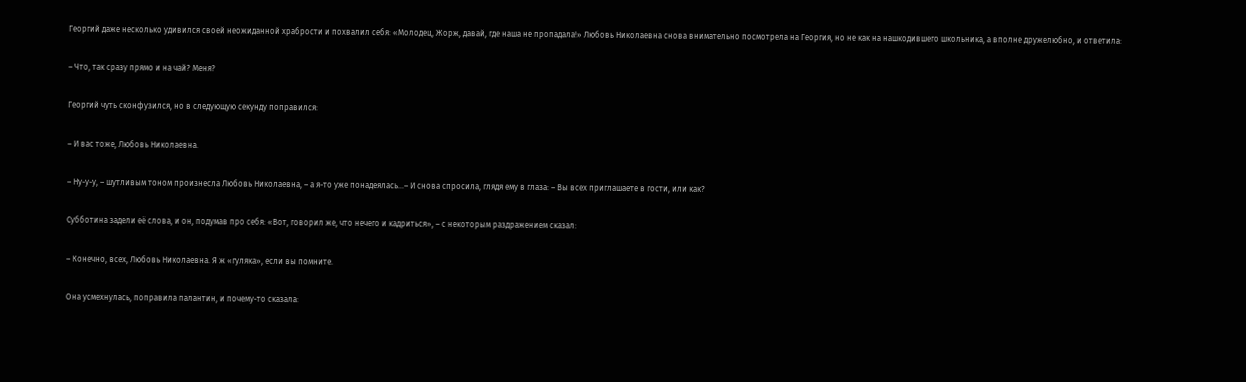Георгий даже несколько удивился своей неожиданной храбрости и похвалил себя: «Молодец, Жорж, давай, где наша не пропадала!» Любовь Николаевна снова внимательно посмотрела на Георгия, но не как на нашкодившего школьника, а вполне дружелюбно, и ответила:

– Что, так сразу прямо и на чай? Меня?

Георгий чуть сконфузился, но в следующую секунду поправился:

– И вас тоже, Любовь Николаевна.

– Ну-у-у, – шутливым тоном произнесла Любовь Николаевна, – а я-то уже понадеялась…– И снова спросила, глядя ему в глаза: – Вы всех приглашаете в гости, или как?

Субботина задели её слова, и он, подумав про себя: «Вот, говорил же, что нечего и кадриться», – с некоторым раздражением сказал:

– Конечно, всех, Любовь Николаевна. Я ж «гуляка», если вы помните.

Она усмехнулась, поправила палантин, и почему-то сказала: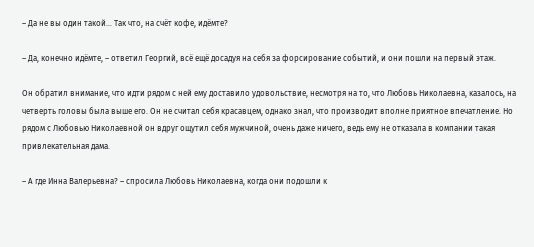– Да не вы один такой… Так что, на счёт кофе, идёмте?

– Да, конечно идёмте, – ответил Георгий, всё ещё досадуя на себя за форсирование событий, и они пошли на первый этаж.

Он обратил внимание, что идти рядом с ней ему доставило удовольствие, несмотря на то, что Любовь Николаевна, казалось, на четверть головы была выше его. Он не считал себя красавцем, однако знал, что производит вполне приятное впечатление. Но рядом с Любовью Николаевной он вдруг ощутил себя мужчиной, очень даже ничего, ведь ему не отказала в компании такая привлекательная дама.

– А где Инна Валерьевна? – спросила Любовь Николаевна, когда они подошли к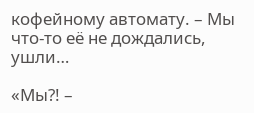кофейному автомату. – Мы что-то её не дождались, ушли…

«Мы?! –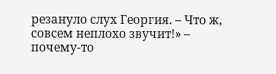резануло слух Георгия. – Что ж, совсем неплохо звучит!» – почему-то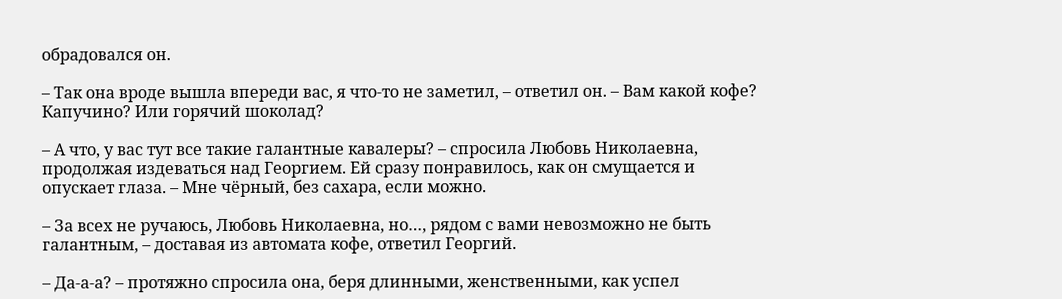обрадовался он.

– Так она вроде вышла впереди вас, я что-то не заметил, – ответил он. – Вам какой кофе? Капучино? Или горячий шоколад?

– А что, у вас тут все такие галантные кавалеры? – спросила Любовь Николаевна, продолжая издеваться над Георгием. Ей сразу понравилось, как он смущается и опускает глаза. – Мне чёрный, без сахара, если можно.

– За всех не ручаюсь, Любовь Николаевна, но…, рядом с вами невозможно не быть галантным, – доставая из автомата кофе, ответил Георгий.

– Да-а-а? – протяжно спросила она, беря длинными, женственными, как успел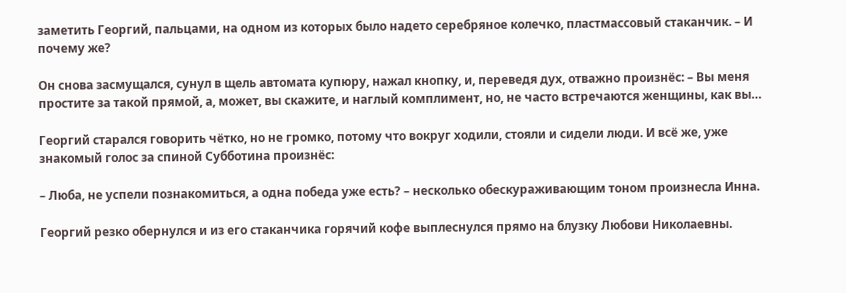заметить Георгий, пальцами, на одном из которых было надето серебряное колечко, пластмассовый стаканчик. – И почему же?

Он снова засмущался, сунул в щель автомата купюру, нажал кнопку, и, переведя дух, отважно произнёс: – Вы меня простите за такой прямой, а, может, вы скажите, и наглый комплимент, но, не часто встречаются женщины, как вы…

Георгий старался говорить чётко, но не громко, потому что вокруг ходили, стояли и сидели люди. И всё же, уже знакомый голос за спиной Субботина произнёс:

– Люба, не успели познакомиться, а одна победа уже есть? – несколько обескураживающим тоном произнесла Инна.

Георгий резко обернулся и из его стаканчика горячий кофе выплеснулся прямо на блузку Любови Николаевны.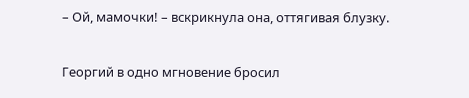– Ой, мамочки! – вскрикнула она, оттягивая блузку.

Георгий в одно мгновение бросил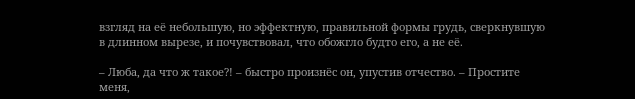взгляд на её небольшую, но эффектную, правильной формы грудь, сверкнувшую в длинном вырезе, и почувствовал, что обожгло будто его, а не её.

– Люба, да что ж такое?! – быстро произнёс он, упустив отчество. – Простите меня,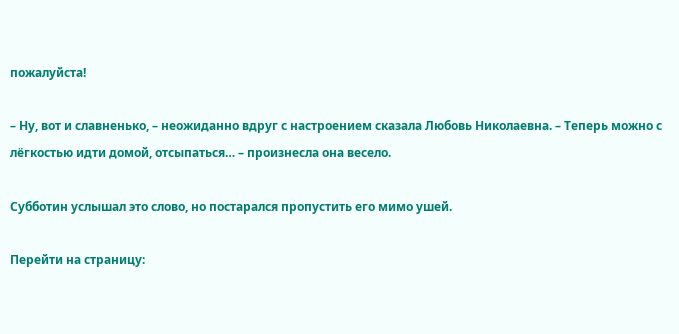пожалуйста!

– Ну, вот и славненько, – неожиданно вдруг с настроением сказала Любовь Николаевна. – Теперь можно с лёгкостью идти домой, отсыпаться… – произнесла она весело.

Субботин услышал это слово, но постарался пропустить его мимо ушей.

Перейти на страницу: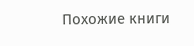Похожие книги